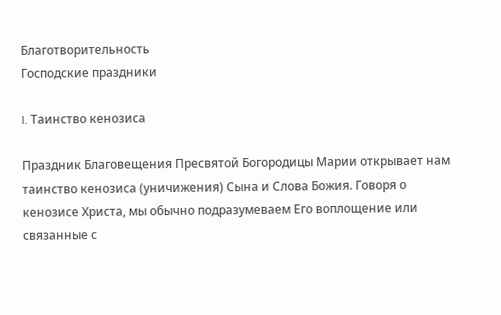Благотворительность
Господские праздники

I. Таинство кенозиса

Праздник Благовещения Пресвятой Богородицы Марии открывает нам таинство кенозиса (уничижения) Сына и Слова Божия. Говоря о кенозисе Христа, мы обычно подразумеваем Его воплощение или связанные с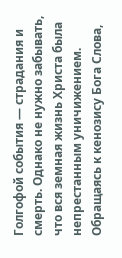Голгофой события — страдания и смерть. Однако не нужно забывать, что вся земная жизнь Христа была непрестанным уничижением. Обращаясь к кенозису Бога Слова,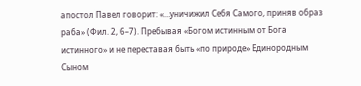апостол Павел говорит: «…уничижил Себя Самого, приняв образ раба» (Фил. 2, 6–7). Пребывая «Богом истинным от Бога истинного» и не переставая быть «по природе» Единородным Сыном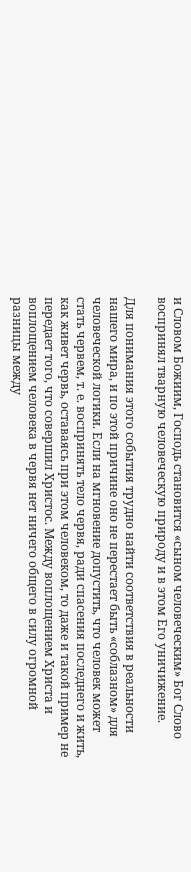и Словом Божиим, Господь становится «сыном человеческим» Бог Слово воспринял тварную человеческую природу и в этом Его уничижение.

Для понимания этого события трудно найти соответствия в реальности нашего мира, и по этой причине оно не перестает быть «соблазном» для человеческой логики. Если на мгновение допустить, что человек может стать червем, т. е. воспринять тело червя, ради спасения последнего и жить, как живет червь, оставаясь при этом человеком, то даже и такой пример не передает того, что совершил Христос. Между воплощением Христа и воплощением человека в червя нет ничего общего в силу огромной разницы между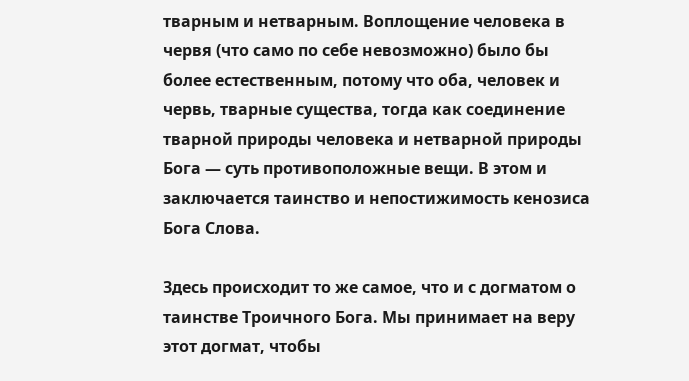тварным и нетварным. Воплощение человека в червя (что само по себе невозможно) было бы более естественным, потому что оба, человек и червь, тварные существа, тогда как соединение тварной природы человека и нетварной природы Бога — суть противоположные вещи. В этом и заключается таинство и непостижимость кенозиса Бога Слова.

Здесь происходит то же самое, что и с догматом о таинстве Троичного Бога. Мы принимает на веру этот догмат, чтобы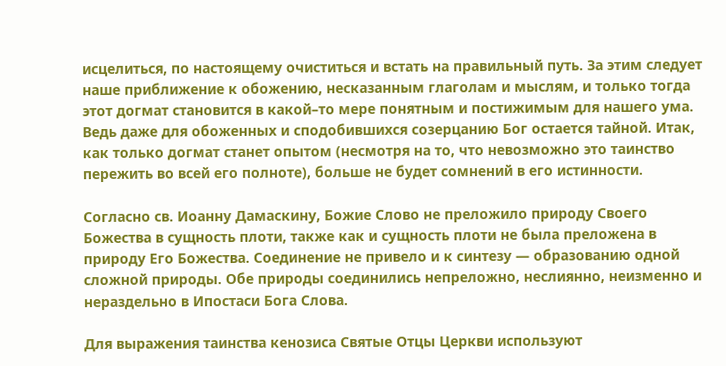исцелиться, по настоящему очиститься и встать на правильный путь. За этим следует наше приближение к обожению, несказанным глаголам и мыслям, и только тогда этот догмат становится в какой–то мере понятным и постижимым для нашего ума. Ведь даже для обоженных и сподобившихся созерцанию Бог остается тайной. Итак, как только догмат станет опытом (несмотря на то, что невозможно это таинство пережить во всей его полноте), больше не будет сомнений в его истинности.

Согласно св. Иоанну Дамаскину, Божие Слово не преложило природу Своего Божества в сущность плоти, также как и сущность плоти не была преложена в природу Его Божества. Соединение не привело и к синтезу — образованию одной сложной природы. Обе природы соединились непреложно, неслиянно, неизменно и нераздельно в Ипостаси Бога Слова.

Для выражения таинства кенозиса Святые Отцы Церкви используют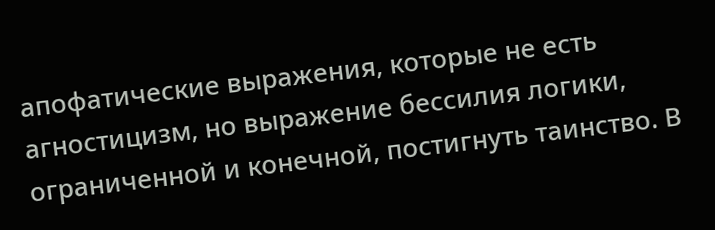апофатические выражения, которые не есть агностицизм, но выражение бессилия логики, ограниченной и конечной, постигнуть таинство. В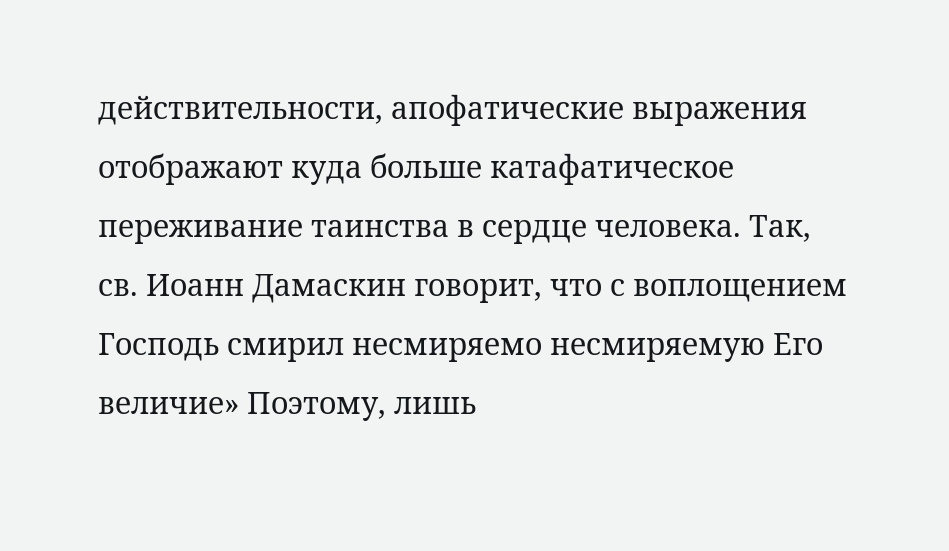действительности, апофатические выражения отображают куда больше катафатическое переживание таинства в сердце человека. Так, св. Иоанн Дамаскин говорит, что с воплощением Господь смирил несмиряемо несмиряемую Его величие» Поэтому, лишь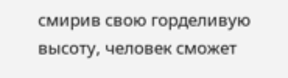смирив свою горделивую высоту, человек сможет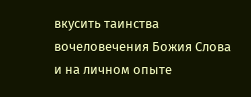вкусить таинства вочеловечения Божия Слова и на личном опыте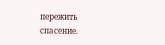пережить спасение.